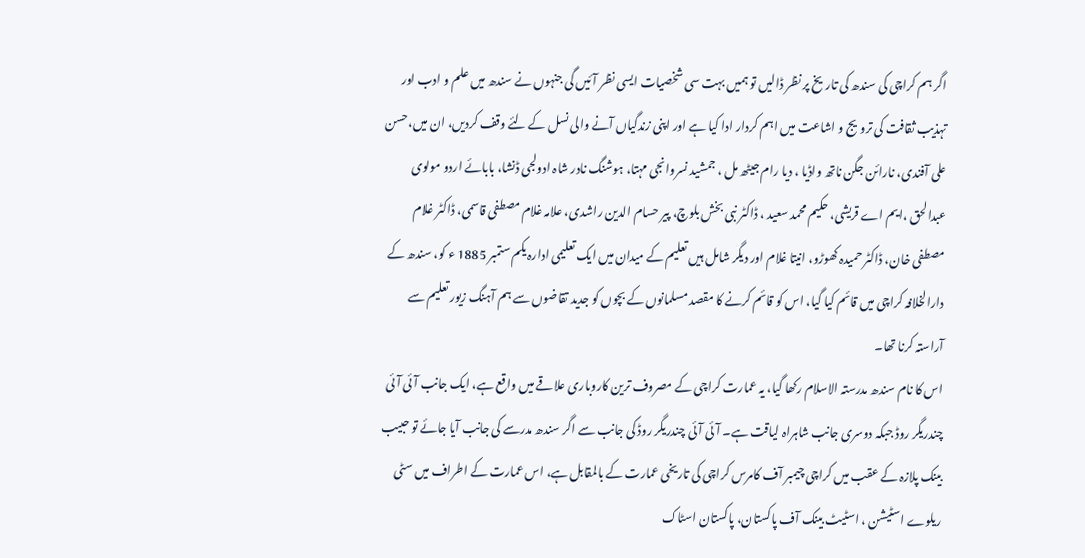اگر ہم کراچی کی سندھ کی تاریخ پر نظر ڈالیں تو ہمیں بہت سی شخصیات ایسی نظر آئیں گی جنہوں نے سندھ میں علم و ادب اور تہذیب ثقافت کی ترویج و اشاعت میں اہم کردار ادا کیا ہے اور اپنی زندگیاں آنے والی نسل کے لئے وقف کردیں، ان میں،حسن علی آفندی، نارائن جگن ناتھ واڈیا ، دیا رام جیٹھ مل ، جمشید نسروانجی مہتا، ہوشنگ نادر شاہ ادولجی ڈنشا، بابائے اردو مولوی عبدالحق ،ایم اے قریشی، حکیم محمد سعید ، ڈاکٹر نبی بخش بلوچ، پیر حسام الدین راشدی، علامہ غلام مصطفی قاسمی، ڈاکٹر غلام مصطفی خان، ڈاکٹر حمیدہ کھوڑو، انیتا غلام اور دیگر شامل ہیں تعلیم کے میدان میں ایک تعلیمی ادارہ یکم ستمبر 1885 ء کو، سندھ کے دارالخلافہ کراچی میں قائم کیا گیا، اس کو قائم کرنے کا مقصد مسلمانوں کے بچوں کو جدید تقاضوں سے ہم آہنگ زیور تعلیم سے آراستہ کرنا تھا۔
اس کا نام سندھ مدرستہ الاسلام رکھا گیا، یہ عمارت کراچی کے مصروف ترین کاروباری علاقے میں واقع ہے، ایک جانب آئی آئی چندریگر روڈ جبکہ دوسری جانب شاہراہ لیاقت ہے۔ آئی آئی چندریگر روڈ کی جانب سے اگر سندھ مدرسے کی جانب آیا جائے تو حبیب بینک پلازہ کے عقب میں کراچی چیمبر آف کامرس کراچی کی تاریخی عمارت کے بالمقابل ہے، اس عمارت کے اطراف میں سٹی ریلوے اسٹیشن ، اسٹیٹ بینک آف پاکستان، پاکستان اسٹاک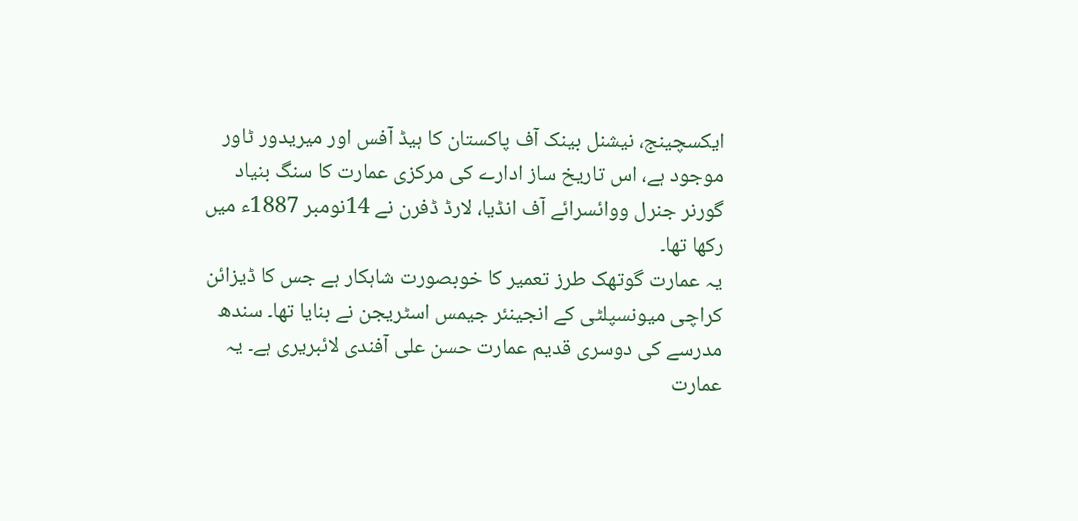ایکسچینج، نیشنل بینک آف پاکستان کا ہیڈ آفس اور میریدور ٹاور موجود ہے، اس تاریخ ساز ادارے کی مرکزی عمارت کا سنگ بنیاد گورنر جنرل ووائسرائے آف انڈیا، لارڈ ڈفرن نے 14نومبر 1887ء میں رکھا تھا۔
یہ عمارت گوتھک طرز تعمیر کا خوبصورت شاہکار ہے جس کا ڈیزائن کراچی میونسپلٹی کے انجینئر جیمس اسٹریجن نے بنایا تھا۔ سندھ مدرسے کی دوسری قدیم عمارت حسن علی آفندی لائبریری ہے۔ یہ عمارت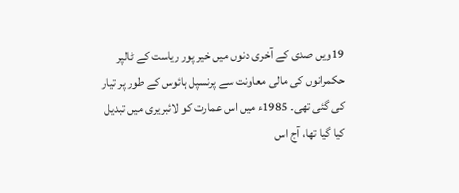19ویں صدی کے آخری دنوں میں خیر پور ریاست کے ٹالپر حکمرانوں کی مالی معاونت سے پرنسپل ہائوس کے طور پر تیار کی گئی تھی۔ 1985ء میں اس عمارت کو لائبریری میں تبدیل کیا گیا تھا، آج اس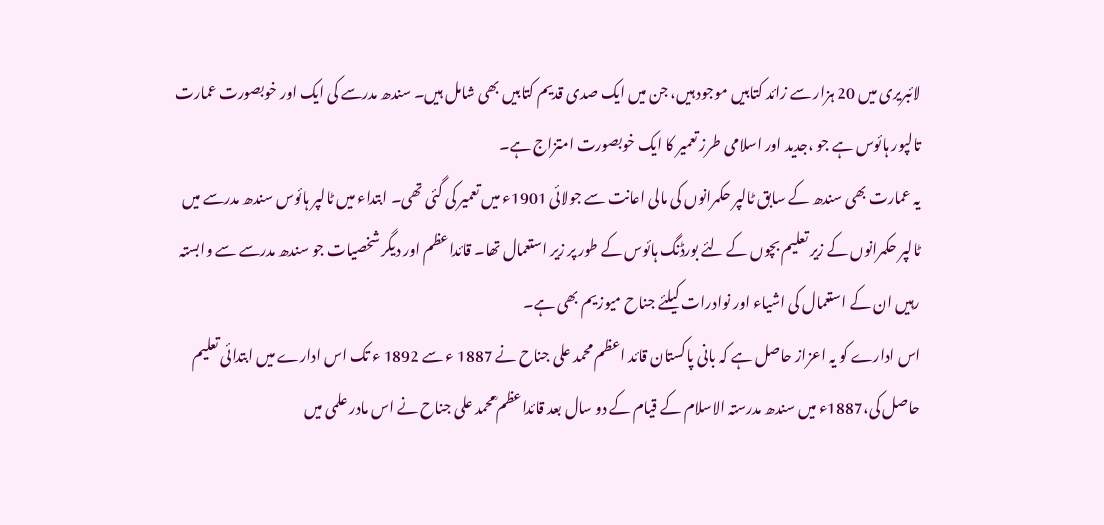لائبریری میں 20 ہزار سے زائد کتابیں موجود ہیں، جن میں ایک صدی قدیم کتابیں بھی شامل ہیں۔ سندھ مدرسے کی ایک اور خوبصورت عمارت تالپور ہائوس ہے جو ،جدید اور اسلامی طرز تعمیر کا ایک خوبصورت امتزاج ہے۔
یہ عمارت بھی سندھ کے سابق ٹالپر حکمرانوں کی مالی اعانت سے جولائی 1901ء میں تعمیر کی گئی تھی۔ ابتداء میں ٹالپر ہائوس سندھ مدرسے میں ٹالپر حکمرانوں کے زیر تعلیم بچوں کے لئے بورڈنگ ہائوس کے طور پر زیر استعمال تھا۔ قائداعظم اور دیگر شخصیات جو سندھ مدرسے سے وابستہ رہیں ان کے استعمال کی اشیاء اور نوادرات کیلئے جناح میوزیم بھی ہے۔
اس ادارے کو یہ اعزاز حاصل ہے کہ بانی پاکستان قائد اعظم محمد علی جناح نے 1887 ء سے 1892 ء تک اس ادارے میں ابتدائی تعلیم حاصل کی،1887ء میں سندھ مدرستہ الاسلام کے قیام کے دو سال بعد قائداعظم ؒمحمد علی جناح نے اس مادر علمی میں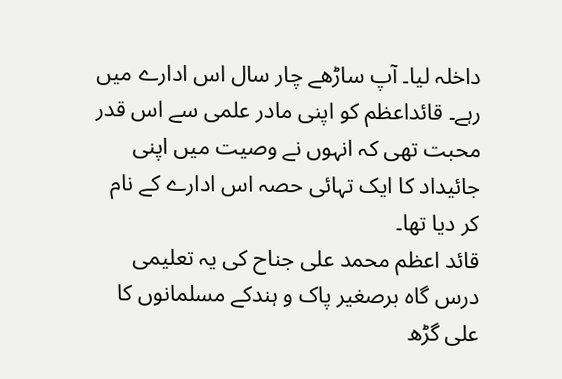داخلہ لیا۔ آپ ساڑھے چار سال اس ادارے میں رہے۔ قائداعظم کو اپنی مادر علمی سے اس قدر محبت تھی کہ انہوں نے وصیت میں اپنی جائیداد کا ایک تہائی حصہ اس ادارے کے نام کر دیا تھا۔
قائد اعظم محمد علی جناح کی یہ تعلیمی درس گاہ برصغیر پاک و ہندکے مسلمانوں کا علی گڑھ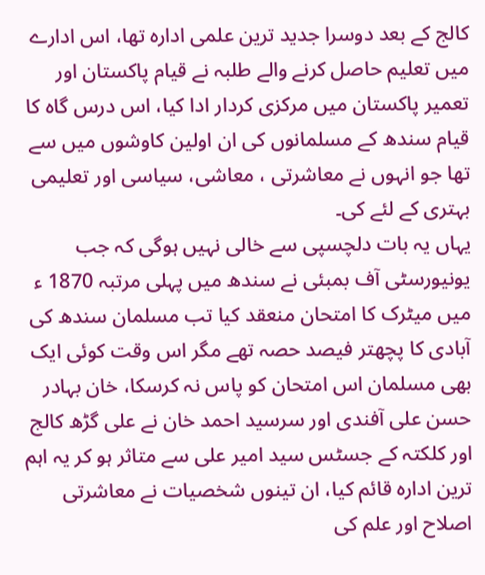کالج کے بعد دوسرا جدید ترین علمی ادارہ تھا، اس ادارے میں تعلیم حاصل کرنے والے طلبہ نے قیام پاکستان اور تعمیر پاکستان میں مرکزی کردار ادا کیا، اس درس گاہ کا قیام سندھ کے مسلمانوں کی ان اولین کاوشوں میں سے تھا جو انہوں نے معاشرتی ، معاشی، سیاسی اور تعلیمی بہتری کے لئے کی۔
یہاں یہ بات دلچسپی سے خالی نہیں ہوگی کہ جب یونیورسٹی آف بمبئی نے سندھ میں پہلی مرتبہ 1870 ء میں میٹرک کا امتحان منعقد کیا تب مسلمان سندھ کی آبادی کا پچھتر فیصد حصہ تھے مگر اس وقت کوئی ایک بھی مسلمان اس امتحان کو پاس نہ کرسکا، خان بہادر حسن علی آفندی اور سرسید احمد خان نے علی گڑھ کالج اور کلکتہ کے جسٹس سید امیر علی سے متاثر ہو کر یہ اہم ترین ادارہ قائم کیا، ان تینوں شخصیات نے معاشرتی اصلاح اور علم کی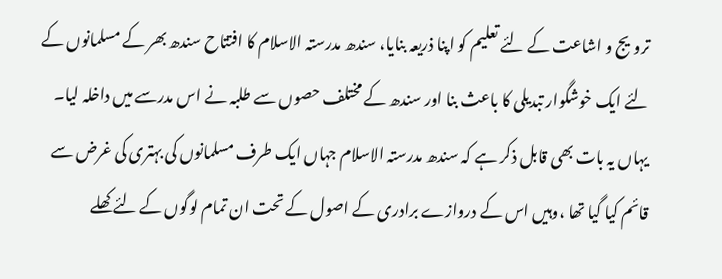ترویج و اشاعت کے لئے تعلیم کو اپنا ذریعہ بنایا، سندھ مدرستہ الاسلام کا افتتاح سندھ بھر کے مسلمانوں کے لئے ایک خوشگوار تبدیلی کا باعث بنا اور سندھ کے مختلف حصوں سے طلبہ نے اس مدرسے میں داخلہ لیا۔ یہاں یہ بات بھی قابل ذکر ہے کہ سندھ مدرستہ الاسلام جہاں ایک طرف مسلمانوں کی بہتری کی غرض سے قائم کیا گیا تھا ،وہیں اس کے دروازے برادری کے اصول کے تحت ان تمام لوگوں کے لئے کھلے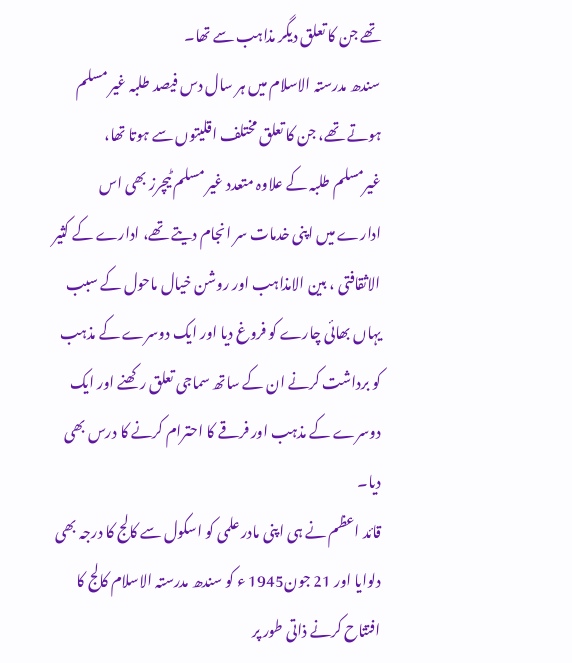تھے جن کا تعلق دیگر مذاہب سے تھا۔
سندھ مدرستہ الاسلام میں ہر سال دس فیصد طلبہ غیر مسلم ہوتے تھے، جن کا تعلق مختلف اقلیتوں سے ہوتا تھا، غیرمسلم طلبہ کے علاوہ متعدد غیر مسلم ٹیچرز بھی اس ادارے میں اپنی خدمات سر انجام دیتے تھے، ادارے کے کثیر الاثقافتی ، بین الامذاہب اور روشن خیال ماحول کے سبب یہاں بھائی چارے کو فروغ دیا اور ایک دوسرے کے مذہب کو برداشت کرنے ان کے ساتھ سماجی تعلق رکھنے اور ایک دوسرے کے مذہب اور فرقے کا احترام کرنے کا درس بھی دیا۔
قائد اعظم نے ہی اپنی مادر علمی کو اسکول سے کالج کا درجہ بھی دلوایا اور 21 جون1945 ء کو سندھ مدرستہ الاسلام کالج کا افتتاح کرنے ذاتی طور پر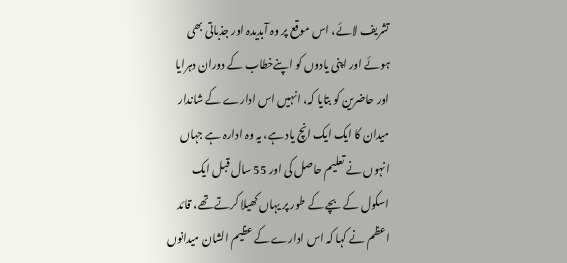تشریف لائے، اس موقع پر وہ آبدیدہ اور جذباتی بھی ہوئے اور اپنی یادوں کو اپنےخطاب کے دوران دہرایا اور حاضرین کو بتایا کہ، انہیں اس ادارے کے شاندار میدان کا ایک ایک انچ یاد ہے، یہ وہ ادارہ ہے جہاں انہوں نے تعلیم حاصل کی اور 55 سال قبل ایک اسکول کے بچے کے طور پر یہاں کھیلا کرتے تھے، قائد اعظم نے کہا کہ اس ادارے کے عظیم الشان میدانوں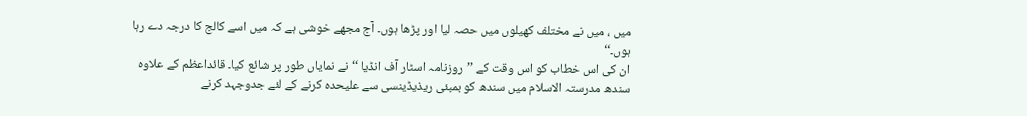میں ، میں نے مختلف کھیلوں میں حصہ لیا اور پڑھا ہوں۔ آج مجھے خوشی ہے کہ میں اسے کالج کا درجہ دے رہا ہوں۔‘‘
ان کی اس خطاب کو اس وقت کے ’’روزنامہ اسٹار آف انڈیا ‘‘نے نمایاں طور پر شائع کیا۔ قائداعظم کے علاوہ سندھ مدرستہ الاسلام میں سندھ کو بمبئی ریذیڈینسی سے علیحدہ کرنے کے لئے جدوجہد کرنے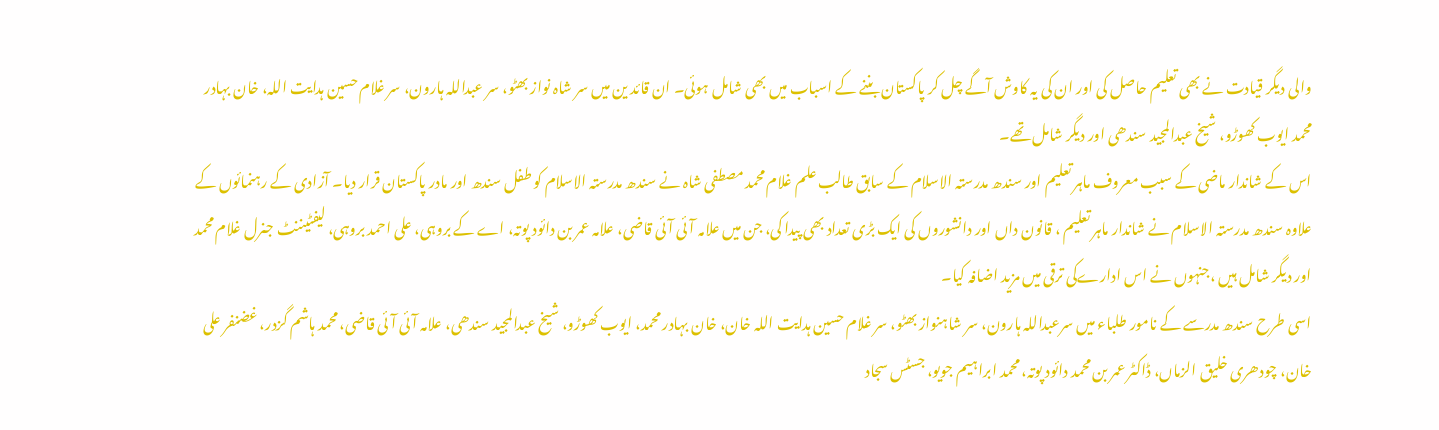والی دیگر قیادت نے بھی تعلیم حاصل کی اور ان کی یہ کاوش آگے چل کر پاکستان بننے کے اسباب میں بھی شامل ہوئی۔ ان قائد ین میں سر شاہ نواز بھٹو، سر عبداللہ ہارون، سر غلام حسین ہدایت اللہ، خان بہادر محمد ایوب کھوڑو، شیخ عبدالمجید سندھی اور دیگر شامل تھے۔
اس کے شاندار ماضی کے سبب معروف ماہر تعلیم اور سندھ مدرستہ الاسلام کے سابق طالب علم غلام محمد مصطفی شاہ نے سندھ مدرستہ الاسلام کو طفل سندھ اور مادر پاکستان قرار دیا۔ آزادی کے رہنمائوں کے علاوہ سندھ مدرستہ الاسلام نے شاندار ماہر تعلیم ، قانون داں اور دانشوروں کی ایک بڑی تعداد بھی پیدا کی، جن میں علامہ آئی آئی قاضی، علامہ عمر بن دائود پوتہ، اے کے بروہی، علی احمد بروہی، لیفٹیننٹ جنرل غلام محمد اور دیگر شامل ہیں ،جنہوں نے اس ادارےکی ترقی میں مزید اضافہ کیا۔
اسی طرح سندھ مدرسے کے نامور طلباء میں سرعبداللہ ہارون، سر شاہنواز بھٹو، سر غلام حسین ہدایت اللہ خان، خان بہادر محمد، ایوب کھوڑو، شیخ عبدالمجید سندھی، علامہ آئی آئی قاضی، محمد ہاشم گزدر، غضنفر علی خان، چودھری خلیق الزماں، ڈاکٹر عمر بن محمد دائود پوتہ، محمد ابراہیم جویو، جسٹس سجاد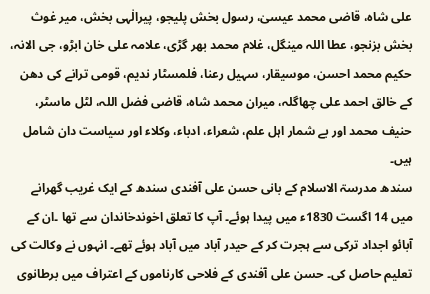علی شاہ، قاضی محمد عیسیٰ، رسول بخش پلیجو، پیرالٰہی بخش، میر غوث بخش بزنجو، عطا اللہ مینگل، غلام محمد بھر گڑی، علامہ علی خان ابڑو، جی الانہ، حکیم محمد احسن، موسیقار، سہیل رعنا، فلمسٹار ندیم، قومی ترانے کی دھن کے خالق احمد علی چھاگلہ، میران محمد شاہ، قاضی فضل اللہ، لٹل ماسٹر، حنیف محمد اور بے شمار اہل علم، شعراء، ادباء، وکلاء اور سیاست دان شامل ہیں۔
سندھ مدرسۃ الاسلام کے بانی حسن علی آفندی سندھ کے ایک غریب گھرانے میں 14 اگست 1830ء میں پیدا ہوئے۔ آپ کا تعلق اخوندخاندان سے تھا ۔ان کے آبائو اجداد ترکی سے ہجرت کر کے حیدر آباد میں آباد ہوئے تھے۔ انہوں نے وکالت کی تعلیم حاصل کی۔ حسن علی آفندی کے فلاحی کارناموں کے اعتراف میں برطانوی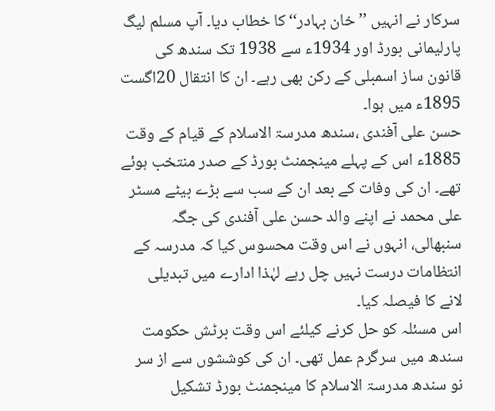سرکار نے انہیں ’’خان بہادر‘‘ کا خطاب دیا۔ آپ مسلم لیگ پارلیمانی بورڈ اور 1934ء سے 1938 تک سندھ کی قانون ساز اسمبلی کے رکن بھی رہے۔ ان کا انتقال 20اگست 1895ء میں ہوا۔
حسن علی آفندی ،سندھ مدرسۃ الاسلام کے قیام کے وقت 1885ء اس کے پہلے مینجمنٹ بورڈ کے صدر منتخب ہوئے تھے۔ ان کی وفات کے بعد ان کے سب سے بڑے بیٹے مسٹر علی محمد نے اپنے والد حسن علی آفندی کی جگہ سنبھالی، انہوں نے اس وقت محسوس کیا کہ مدرسہ کے انتظامات درست نہیں چل رہے لہٰذا ادارے میں تبدیلی لانے کا فیصلہ کیا۔
اس مسئلہ کو حل کرنے کیلئے اس وقت برٹش حکومت سندھ میں سرگرم عمل تھی۔ ان کی کوششوں سے از سر نو سندھ مدرسۃ الاسلام کا مینجمنٹ بورڈ تشکیل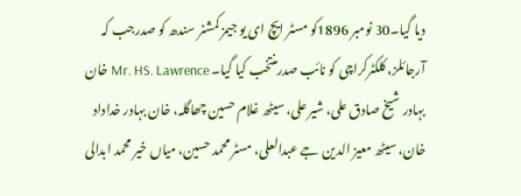دیا گیا۔30 نومبر 1896کو مسٹر ایچ ای یو جیمز کمشنر سندھ کو صدرجب کہ آرجائلز، کلکٹرکراچی کو نائب صدرمنتخب کیا گیا۔ Mr. HS. Lawrence خان بہادر شیخ صادق علی، شیر علی، سیٹھ غلام حسین چھاگلہ، خان بہادر خداداد خان، سیٹھ معیز الدین جے عبدالعلی، مسٹر محمد حسین، میاں خیر محمد ابدالی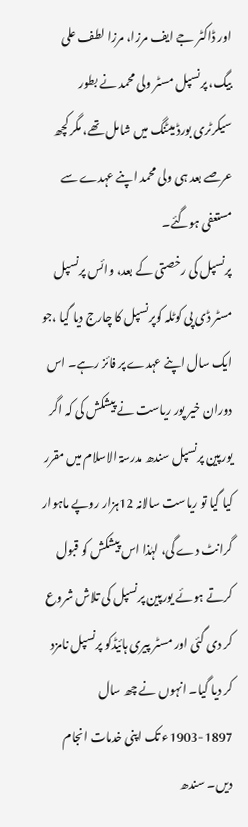اور ڈاکٹر جے ایف مرزا، مرزا لطف علی بیگ، پرنسپل مسٹر ولی محمد نے بطور سیکرٹری بورڈ میٹنگ میں شامل تھے، مگر کچھ عرصے بعد ہی ولی محمد اپنے عہدے سے مستعفی ہوگئے۔
پرنسپل کی رخصتی کے بعد، وائس پرنسپل مسٹر ڈی پی کوٹلہ کوپرنسپل کا چارج دیا گیا ،جو ایک سال اپنے عہدے پر فائز رہے۔ اس دوران خیر پور ریاست نے پیشکش کی کہ اگر یورپین پرنسپل سندھ مدرسۃ الاسلام میں مقرر کیا گیا تو ریاست سالانہ 12ہزار روپے ماہوار گرانٹ دے گی، لہٰذا اس پیشکش کو قبول کرتے ہوئے یورپین پرنسپل کی تلاش شروع کر دی گئی اور مسٹر پیری ہائیڈکو پرنسپل نامزد کر دیا گیا۔ انہوں نے چھ سال 1897-1903ء تک اپنی خدمات انجام دیں۔ سندھ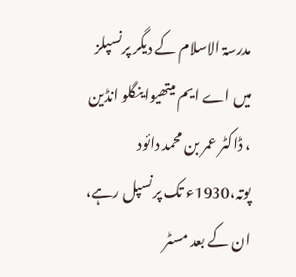مدرسۃ الاسلام کے دیگر پرنسپلز میں اے ایم میتھیواینگلو انڈین ، ڈاکٹر عمر بن محمد دائود پوتہ،1930ء تک پرنسپل رہے، ان کے بعد مسٹر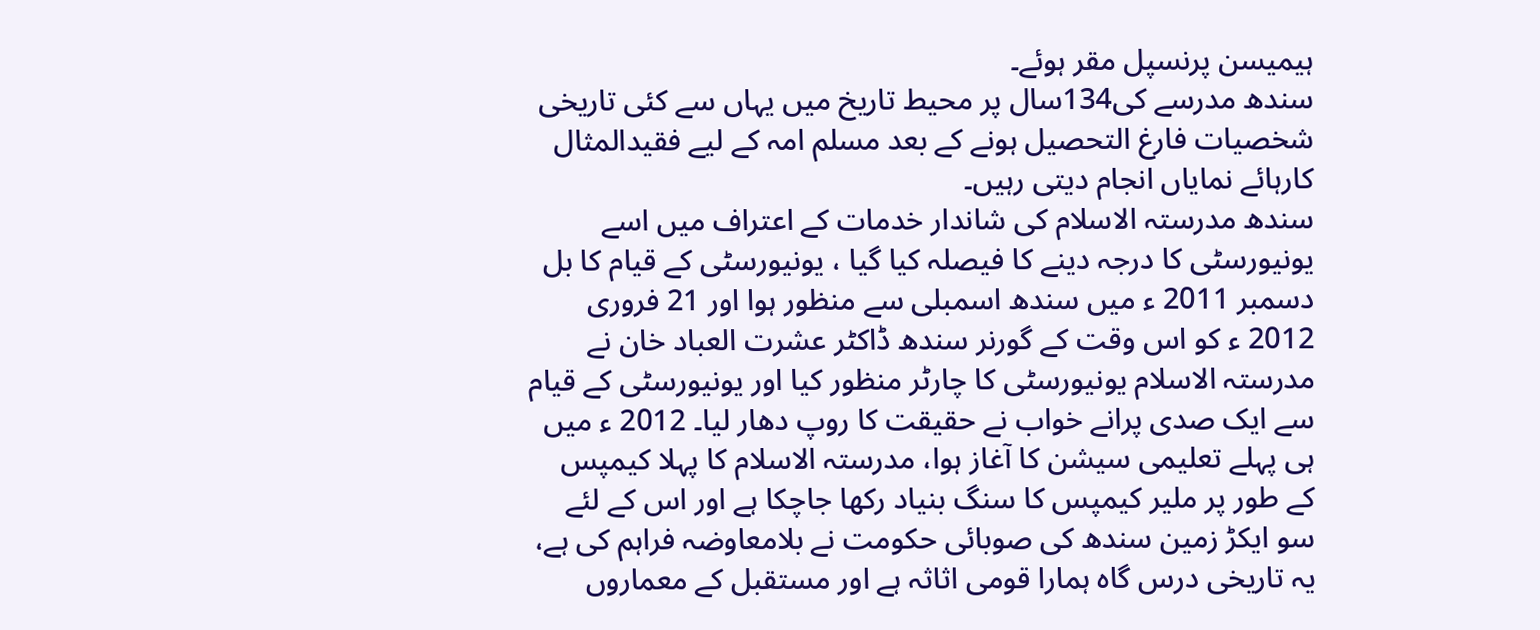ہیمیسن پرنسپل مقر ہوئے۔
سندھ مدرسے کی134سال پر محیط تاریخ میں یہاں سے کئی تاریخی شخصیات فارغ التحصیل ہونے کے بعد مسلم امہ کے لیے فقیدالمثال کارہائے نمایاں انجام دیتی رہیں۔
سندھ مدرستہ الاسلام کی شاندار خدمات کے اعتراف میں اسے یونیورسٹی کا درجہ دینے کا فیصلہ کیا گیا ، یونیورسٹی کے قیام کا بل دسمبر 2011 ء میں سندھ اسمبلی سے منظور ہوا اور 21 فروری 2012 ء کو اس وقت کے گورنر سندھ ڈاکٹر عشرت العباد خان نے مدرستہ الاسلام یونیورسٹی کا چارٹر منظور کیا اور یونیورسٹی کے قیام سے ایک صدی پرانے خواب نے حقیقت کا روپ دھار لیا۔ 2012 ء میں ہی پہلے تعلیمی سیشن کا آغاز ہوا، مدرستہ الاسلام کا پہلا کیمپس کے طور پر ملیر کیمپس کا سنگ بنیاد رکھا جاچکا ہے اور اس کے لئے سو ایکڑ زمین سندھ کی صوبائی حکومت نے بلامعاوضہ فراہم کی ہے، یہ تاریخی درس گاہ ہمارا قومی اثاثہ ہے اور مستقبل کے معماروں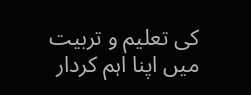کی تعلیم و تربیت میں اپنا اہم کردار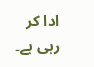ادا کر رہی ہے۔